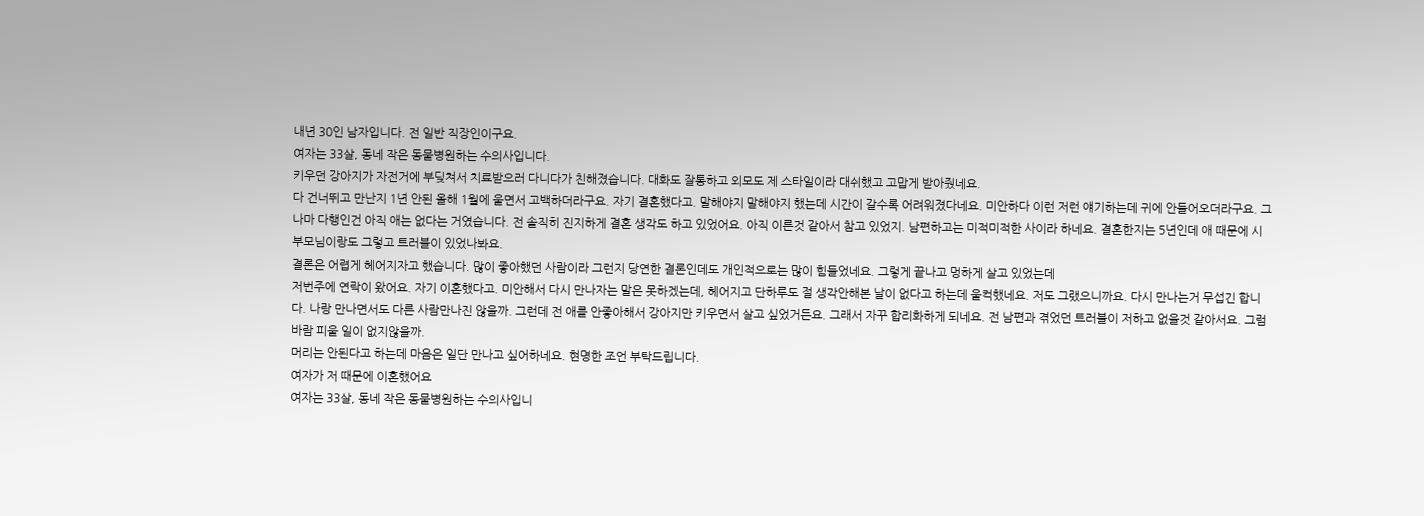내년 30인 남자입니다. 전 일반 직장인이구요.
여자는 33살, 동네 작은 동물병원하는 수의사입니다.
키우던 강아지가 자전거에 부딪쳐서 치료받으러 다니다가 친해졌습니다. 대화도 잘통하고 외모도 제 스타일이라 대쉬했고 고맙게 받아줬네요.
다 건너뛰고 만난지 1년 안된 올해 1월에 울면서 고백하더라구요. 자기 결혼했다고. 말해야지 말해야지 했는데 시간이 갈수록 어려워졌다네요. 미안하다 이런 저런 얘기하는데 귀에 안들어오더라구요. 그나마 다행인건 아직 애는 없다는 거였습니다. 전 솔직히 진지하게 결혼 생각도 하고 있었어요. 아직 이른것 같아서 참고 있었지. 남편하고는 미적미적한 사이라 하네요. 결혼한지는 5년인데 애 때문에 시부모님이랑도 그렇고 트러블이 있었나봐요.
결론은 어렵게 헤어지자고 했습니다. 많이 좋아했던 사람이라 그런지 당연한 결론인데도 개인적으로는 많이 힘들었네요. 그렇게 끝나고 멍하게 살고 있었는데
저번주에 연락이 왔어요. 자기 이혼했다고. 미안해서 다시 만나자는 말은 못하겠는데, 헤어지고 단하루도 절 생각안해본 날이 없다고 하는데 울컥했네요. 저도 그랬으니까요. 다시 만나는거 무섭긴 합니다. 나랑 만나면서도 다른 사람만나진 않을까. 그런데 전 애를 안좋아해서 강아지만 키우면서 살고 싶었거든요. 그래서 자꾸 합리화하게 되네요. 전 남편과 겪었던 트러블이 저하고 없을것 같아서요. 그럼 바람 피울 일이 없지않을까.
머리는 안된다고 하는데 마음은 일단 만나고 싶어하네요. 현명한 조언 부탁드립니다.
여자가 저 때문에 이혼했어요
여자는 33살, 동네 작은 동물병원하는 수의사입니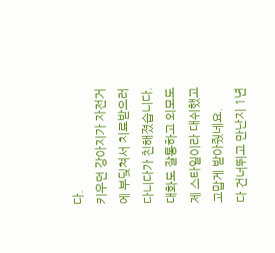다.
키우던 강아지가 자전거에 부딪쳐서 치료받으러 다니다가 친해졌습니다. 대화도 잘통하고 외모도 제 스타일이라 대쉬했고 고맙게 받아줬네요.
다 건너뛰고 만난지 1년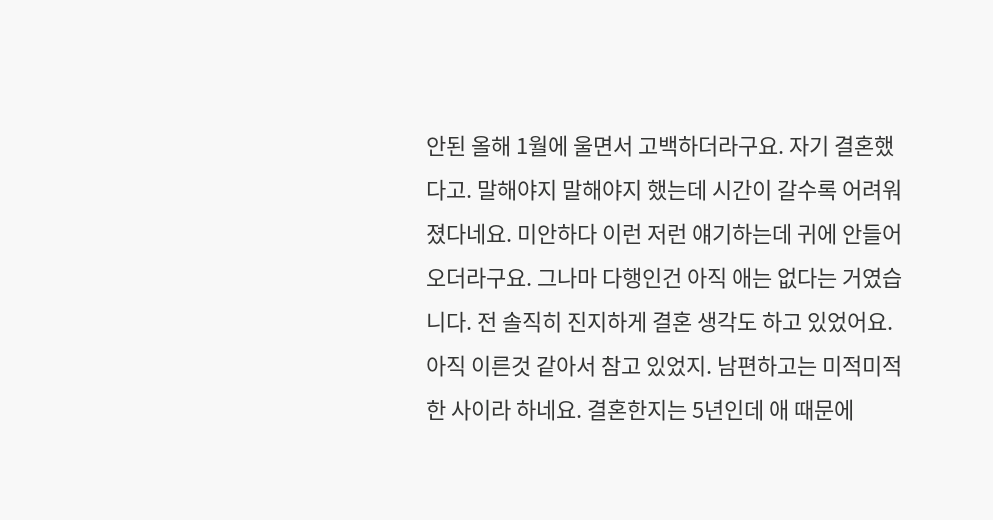안된 올해 1월에 울면서 고백하더라구요. 자기 결혼했다고. 말해야지 말해야지 했는데 시간이 갈수록 어려워졌다네요. 미안하다 이런 저런 얘기하는데 귀에 안들어오더라구요. 그나마 다행인건 아직 애는 없다는 거였습니다. 전 솔직히 진지하게 결혼 생각도 하고 있었어요. 아직 이른것 같아서 참고 있었지. 남편하고는 미적미적한 사이라 하네요. 결혼한지는 5년인데 애 때문에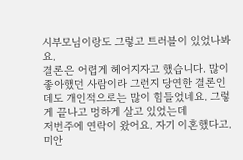시부모님이랑도 그렇고 트러블이 있었나봐요.
결론은 어렵게 헤어지자고 했습니다. 많이 좋아했던 사람이라 그런지 당연한 결론인데도 개인적으로는 많이 힘들었네요. 그렇게 끝나고 멍하게 살고 있었는데
저번주에 연락이 왔어요. 자기 이혼했다고. 미안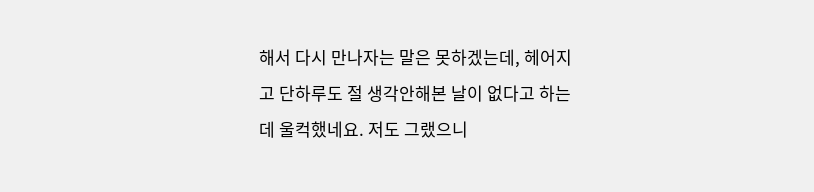해서 다시 만나자는 말은 못하겠는데, 헤어지고 단하루도 절 생각안해본 날이 없다고 하는데 울컥했네요. 저도 그랬으니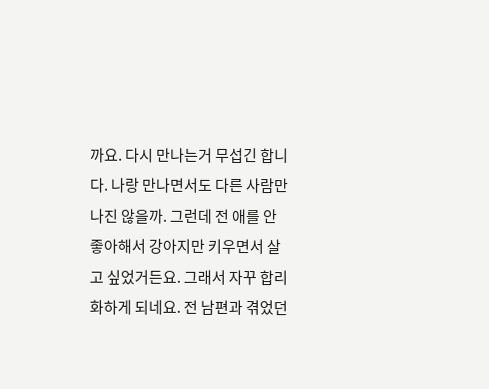까요. 다시 만나는거 무섭긴 합니다. 나랑 만나면서도 다른 사람만나진 않을까. 그런데 전 애를 안좋아해서 강아지만 키우면서 살고 싶었거든요. 그래서 자꾸 합리화하게 되네요. 전 남편과 겪었던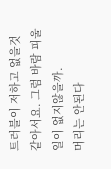트러블이 저하고 없을것 같아서요. 그럼 바람 피울 일이 없지않을까.
머리는 안된다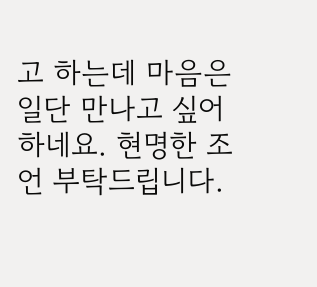고 하는데 마음은 일단 만나고 싶어하네요. 현명한 조언 부탁드립니다.